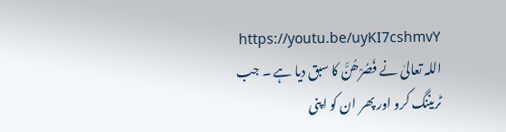https://youtu.be/uyKI7cshmvY اللہ تعالیٰ نے فَصُرْھُنَّ کا سبق دیا ہے ۔ جب ٹریننگ کرو اور پھر ان کو اپنی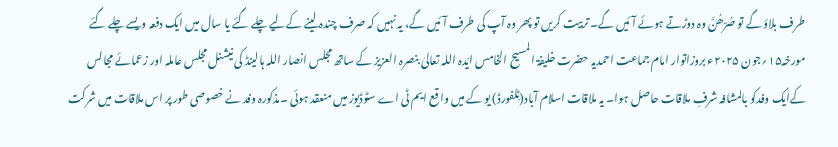طرف بلاؤ گے تو صُرْھُنَّ وہ دوڑتے ہوئے آئیں گے۔ تربیت کریں تو پھر وہ آپ کی طرف آئیں گے، یہ نہیں کہ صرف چندہ لینے کےلیے چلے گئے یا سال میں ایک دفعہ ویسے چلے گئے مورخہ۱۵؍جون ۲۰۲۵ء بروزاتوار امام جماعت احمدیہ حضرت خلیفۃ المسیح الخامس ایّدہ اللہ تعالیٰ بنصرہ العزیز کے ساتھ مجلس انصار اللہ ہالینڈ کی نیشنل مجلس عاملہ اور زعمائے مجالس کےایک وفدکو بالمشافہ شرفِ ملاقات حاصل ہوا۔ یہ ملاقات اسلام آباد(ٹِلفورڈ) یو کے میں واقع ایم ٹی اے سٹوڈیوز میں منعقد ہوئی ۔مذکورہ وفد نے خصوصی طور پر اس ملاقات میں شرکت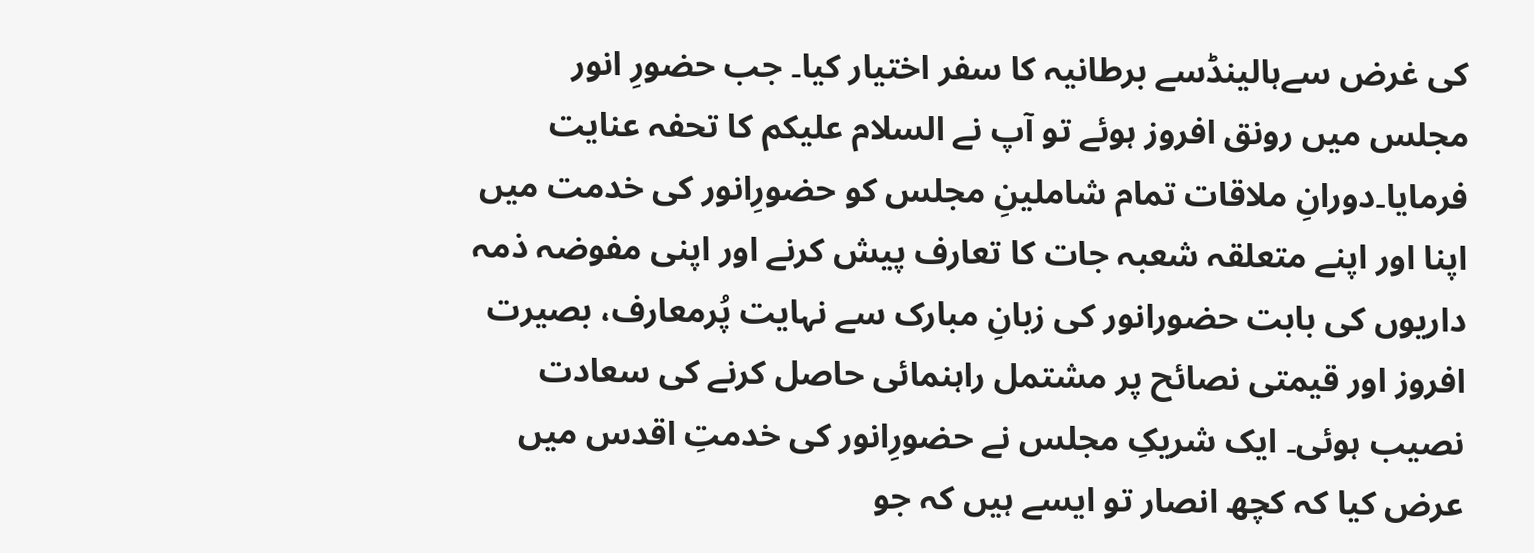کی غرض سےہالینڈسے برطانیہ کا سفر اختیار کیا۔ جب حضورِ انور مجلس میں رونق افروز ہوئے تو آپ نے السلام علیکم کا تحفہ عنایت فرمایا۔دورانِ ملاقات تمام شاملینِ مجلس کو حضورِانور کی خدمت میں اپنا اور اپنے متعلقہ شعبہ جات کا تعارف پیش کرنے اور اپنی مفوضہ ذمہ داریوں کی بابت حضورانور کی زبانِ مبارک سے نہایت پُرمعارف، بصیرت افروز اور قیمتی نصائح پر مشتمل راہنمائی حاصل کرنے کی سعادت نصیب ہوئی۔ ایک شریکِ مجلس نے حضورِانور کی خدمتِ اقدس میں عرض کیا کہ کچھ انصار تو ایسے ہیں کہ جو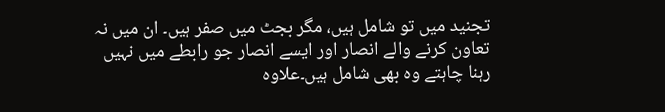تجنید میں تو شامل ہیں، مگر بجٹ میں صفر ہیں۔ ان میں نہ تعاون کرنے والے انصار اور ایسے انصار جو رابطے میں نہیں رہنا چاہتے وہ بھی شامل ہیں۔علاوہ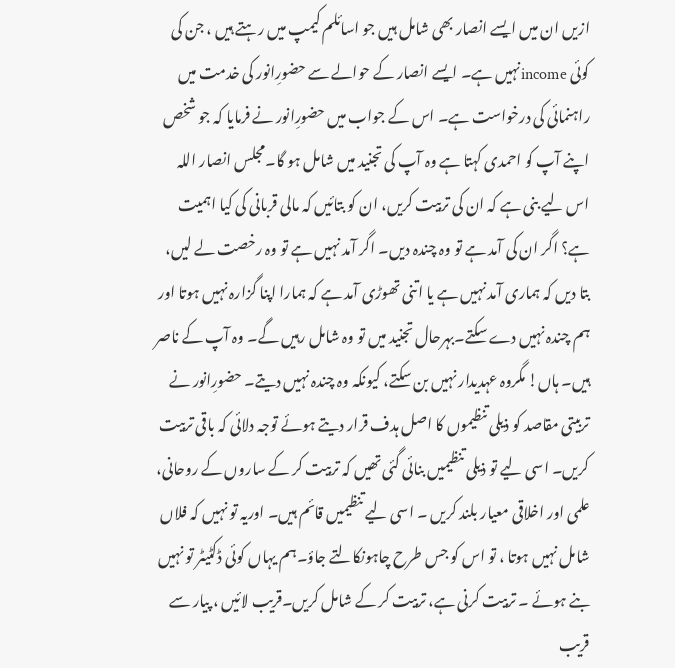ازیں ان میں ایسے انصار بھی شامل ہیں جو اسائلم کیمپ میں رہتے ہیں ، جن کی کوئی incomeنہیں ہے۔ ایسے انصار کے حوالے سے حضورِانور کی خدمت میں راہنمائی کی درخواست ہے۔ اس کے جواب میں حضورِانور نے فرمایا کہ جو شخص اپنے آپ کو احمدی کہتا ہے وہ آپ کی تجنید میں شامل ہو گا۔مجلس انصار اللہ اس لیے بنی ہے کہ ان کی تربیت کریں، ان کو بتائیں کہ مالی قربانی کی کیا اہمیت ہے؟ اگر ان کی آمد ہے تو وہ چندہ دیں۔ اگر آمد نہیں ہے تو وہ رخصت لے لیں، بتا دیں کہ ہماری آمد نہیں ہے یا اتنی تھوڑی آمد ہے کہ ہمارا اپنا گزارہ نہیں ہوتا اور ہم چندہ نہیں دے سکتے۔بہرحال تجنید میں تو وہ شامل رہیں گے۔ وہ آپ کے ناصر ہیں۔ ہاں! مگروہ عہدیدار نہیں بن سکتے، کیونکہ وہ چندہ نہیں دیتے۔ حضورِانور نے تربیتی مقاصد کو ذیلی تنظیموں کا اصل ہدف قرار دیتے ہوئے توجہ دلائی کہ باقی تربیت کریں۔ اسی لیے تو ذیلی تنظیمیں بنائی گئی تھیں کہ تربیت کر کے ساروں کے روحانی، علمی اور اخلاقی معیار بلند کریں ۔ اسی لیے تنظیمیں قائم ہیں۔ اوریہ تو نہیں کہ فلاں شامل نہیں ہوتا ، تو اس کو جس طرح چاہونکالتے جاؤ۔ہم یہاں کوئی ڈکٹیٹر تو نہیں بنے ہوئے ۔ تربیت کرنی ہے، تربیت کر کے شامل کریں۔قریب لائیں ، پیار سے قریب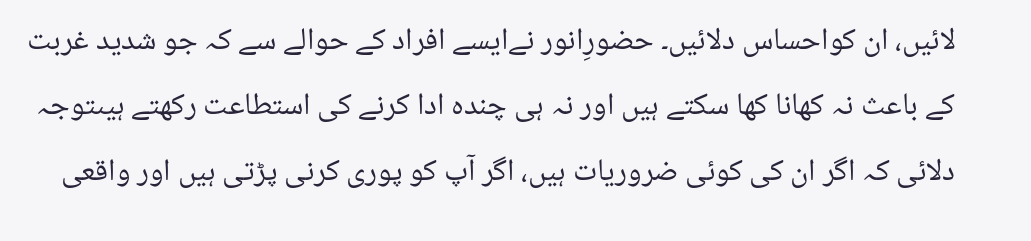لائیں، ان کواحساس دلائیں۔ حضورِانور نےایسے افراد کے حوالے سے کہ جو شدید غربت کے باعث نہ کھانا کھا سکتے ہیں اور نہ ہی چندہ ادا کرنے کی استطاعت رکھتے ہیںتوجہ دلائی کہ اگر ان کی کوئی ضروریات ہیں، اگر آپ کو پوری کرنی پڑتی ہیں اور واقعی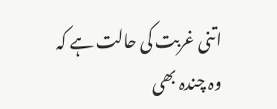اتنی غربت کی حالت ہے کہ وہ چندہ بھی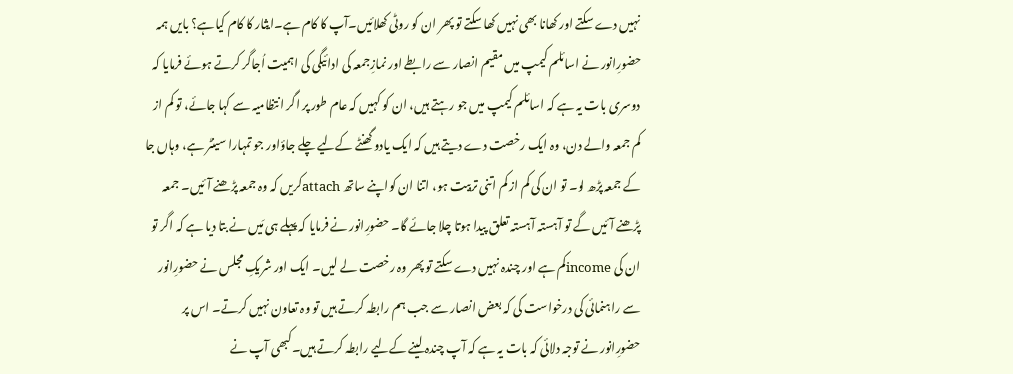نہیں دے سکتے اور کھانا بھی نہیں کھا سکتے تو پھر ان کو روٹی کھلائیں۔آپ کا کام ہے۔ایثار کا کام کیاہے؟ بایں ہمہ حضورِانور نے اسائلم کیمپ میں مقیم انصار سے رابطے اور نمازِجمعہ کی ادائیگی کی اہمیت اُجاگر کرتے ہوئے فرمایا کہ دوسری بات یہ ہے کہ اسائلم کیمپ میں جو رہتے ہیں، ان کو کہیں کہ عام طور پر اگر انتظامیہ سے کہا جائے، تو کم از کم جمعہ والے دن، وہ ایک رخصت دے دیتے ہیں کہ ایک یادو گھنٹے کےلیے چلے جاؤاور جو تمہارا سینٹر ہے، وہاں جا کے جمعہ پڑھ لو۔ تو ان کی کم از کم اتنی تربیت ہو، اتنا ان کواپنے ساتھ attachکریں کہ وہ جمعہ پڑھنے آئیں۔ جمعہ پڑھنے آئیں گے تو آہستہ آہستہ تعلق پیدا ہوتا چلا جائے گا۔ حضورِانور نے فرمایا کہ پہلے ہی مَیں نے بتا دیا ہے کہ اگر تو ان کی incomeکم ہے اور چندہ نہیں دے سکتے تو پھر وہ رخصت لے لیں۔ ایک اور شریکِ مجلس نے حضورِانور سے راہنمائی کی درخواست کی کہ بعض انصار سے جب ہم رابطہ کرتے ہیں تو وہ تعاون نہیں کرتے۔ اس پر حضورِانور نے توجہ دلائی کہ بات یہ ہے کہ آپ چندہ لینے کےلیے رابطہ کرتے ہیں۔کبھی آپ نے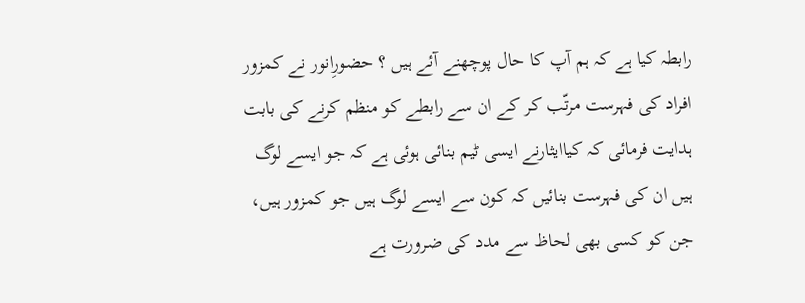رابطہ کیا ہے کہ ہم آپ کا حال پوچھنے آئے ہیں ؟ حضورِانور نے کمزور افراد کی فہرست مرتّب کر کے ان سے رابطے کو منظم کرنے کی بابت ہدایت فرمائی کہ کیاایثارنے ایسی ٹیم بنائی ہوئی ہے کہ جو ایسے لوگ ہیں ان کی فہرست بنائیں کہ کون سے ایسے لوگ ہیں جو کمزور ہیں، جن کو کسی بھی لحاظ سے مدد کی ضرورت ہے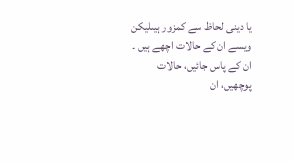یا دینی لحاظ سے کمزور ہیںلیکن ویسے ان کے حالات اچھے ہیں ۔ ان کے پاس جائیں، حالات پوچھیں، ان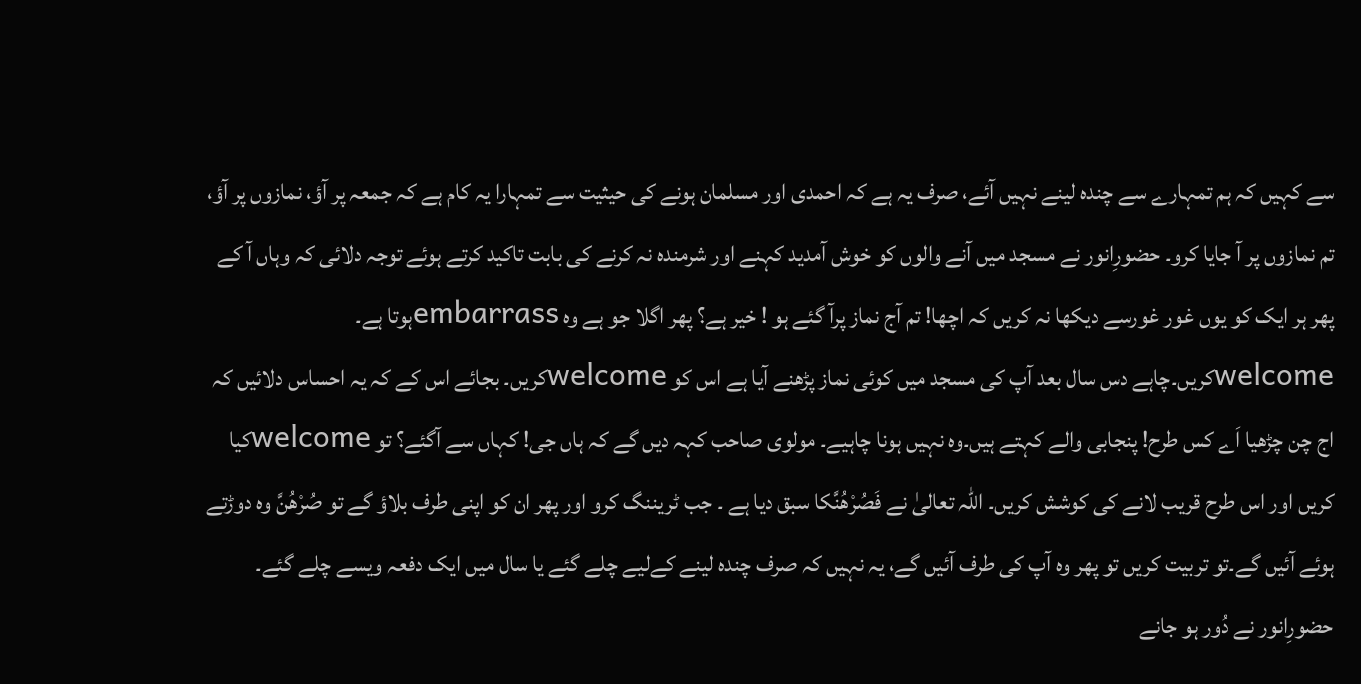سے کہیں کہ ہم تمہارے سے چندہ لینے نہیں آئے، صرف یہ ہے کہ احمدی اور مسلمان ہونے کی حیثیت سے تمہارا یہ کام ہے کہ جمعہ پر آؤ، نمازوں پر آؤ، تم نمازوں پر آ جایا کرو۔ حضورِانور نے مسجد میں آنے والوں کو خوش آمدید کہنے اور شرمندہ نہ کرنے کی بابت تاکید کرتے ہوئے توجہ دلائی کہ وہاں آ کے پھر ہر ایک کو یوں غور غورسے دیکھا نہ کریں کہ اچھا! تم آج نماز پرآ گئے ہو ! خیر ہے؟ پھر اگلا جو ہے وہ embarrassہوتا ہے۔ welcomeکریں۔چاہے دس سال بعد آپ کی مسجد میں کوئی نماز پڑھنے آیا ہے اس کو welcomeکریں۔ بجائے اس کے کہ یہ احساس دلائیں کہ اج چن چڑھیا اَے کس طرح! پنجابی والے کہتے ہیں۔وہ نہیں ہونا چاہیے۔ مولوی صاحب کہہ دیں گے کہ ہاں جی! کہاں سے آگئے؟ تو welcomeکیا کریں اور اس طرح قریب لانے کی کوشش کریں۔ اللہ تعالیٰ نے فَصُرْھُنَّکا سبق دیا ہے ۔ جب ٹریننگ کرو اور پھر ان کو اپنی طرف بلاؤ گے تو صُرْھُنَّ وہ دوڑتے ہوئے آئیں گے۔تو تربیت کریں تو پھر وہ آپ کی طرف آئیں گے، یہ نہیں کہ صرف چندہ لینے کےلیے چلے گئے یا سال میں ایک دفعہ ویسے چلے گئے۔ حضورِانور نے دُور ہو جانے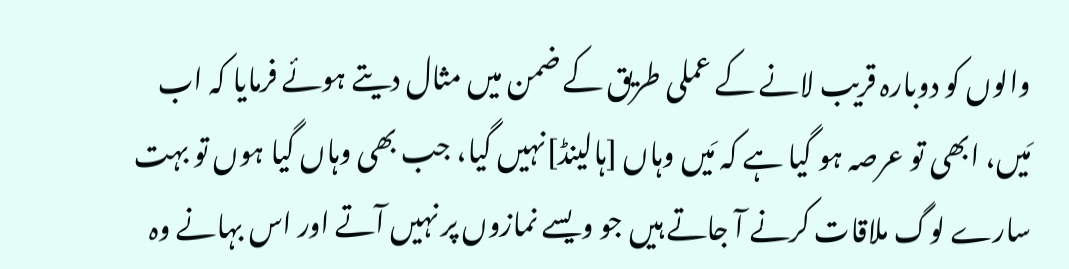والوں کو دوبارہ قریب لانے کے عملی طریق کے ضمن میں مثال دیتے ہوئے فرمایا کہ اب مَیں، ابھی تو عرصہ ہو گیا ہے کہ مَیں وہاں [ہالینڈ]نہیں گیا، جب بھی وہاں گیا ہوں تو بہت سارے لوگ ملاقات کرنے آ جاتے ہیں جو ویسے نمازوں پر نہیں آتے اور اس بہانے وہ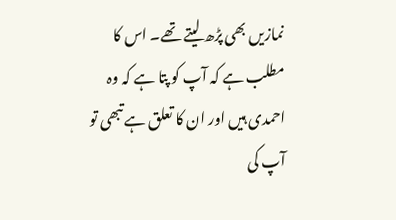نمازیں بھی پڑھ لیتے تھے۔ اس کا مطلب ہے کہ آپ کو پتا ہے کہ وہ احمدی ہیں اور ان کا تعلق ہے تبھی تو آپ کی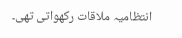انتظامیہ ملاقات رکھواتی تھی۔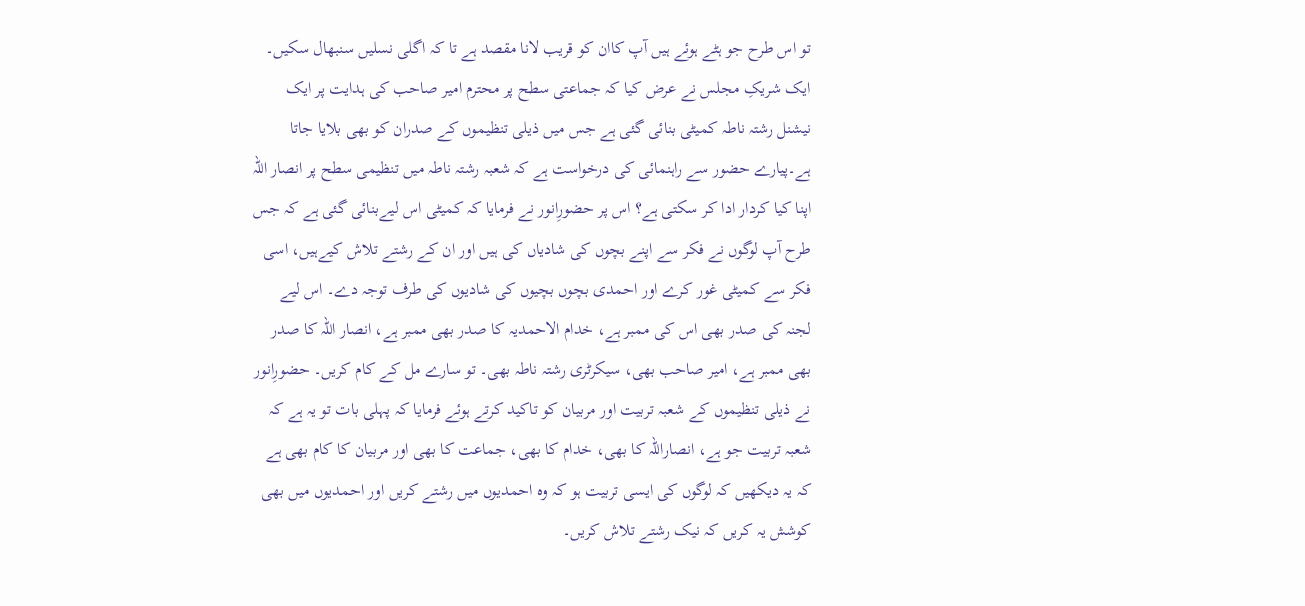تو اس طرح جو ہٹے ہوئے ہیں آپ کاان کو قریب لانا مقصد ہے تا کہ اگلی نسلیں سنبھال سکیں۔ ایک شریکِ مجلس نے عرض کیا کہ جماعتی سطح پر محترم امیر صاحب کی ہدایت پر ایک نیشنل رشتہ ناطہ کمیٹی بنائی گئی ہے جس میں ذیلی تنظیموں کے صدران کو بھی بلایا جاتا ہے۔پیارے حضور سے راہنمائی کی درخواست ہے کہ شعبہ رشتہ ناطہ میں تنظیمی سطح پر انصار اللہ اپنا کیا کردار ادا کر سکتی ہے؟ اس پر حضورِانور نے فرمایا کہ کمیٹی اس لیےبنائی گئی ہے کہ جس طرح آپ لوگوں نے فکر سے اپنے بچوں کی شادیاں کی ہیں اور ان کے رشتے تلاش کیےہیں، اسی فکر سے کمیٹی غور کرے اور احمدی بچوں بچیوں کی شادیوں کی طرف توجہ دے۔ اس لیے لجنہ کی صدر بھی اس کی ممبر ہے، خدام الاحمدیہ کا صدر بھی ممبر ہے، انصار اللہ کا صدر بھی ممبر ہے، امیر صاحب بھی، سیکرٹری رشتہ ناطہ بھی۔ تو سارے مل کے کام کریں۔ حضورِانور نے ذیلی تنظیموں کے شعبہ تربیت اور مربیان کو تاکید کرتے ہوئے فرمایا کہ پہلی بات تو یہ ہے کہ شعبہ تربیت جو ہے، انصاراللہ کا بھی، خدام کا بھی، جماعت کا بھی اور مربیان کا کام بھی ہے کہ یہ دیکھیں کہ لوگوں کی ایسی تربیت ہو کہ وہ احمدیوں میں رشتے کریں اور احمدیوں میں بھی کوشش یہ کریں کہ نیک رشتے تلاش کریں۔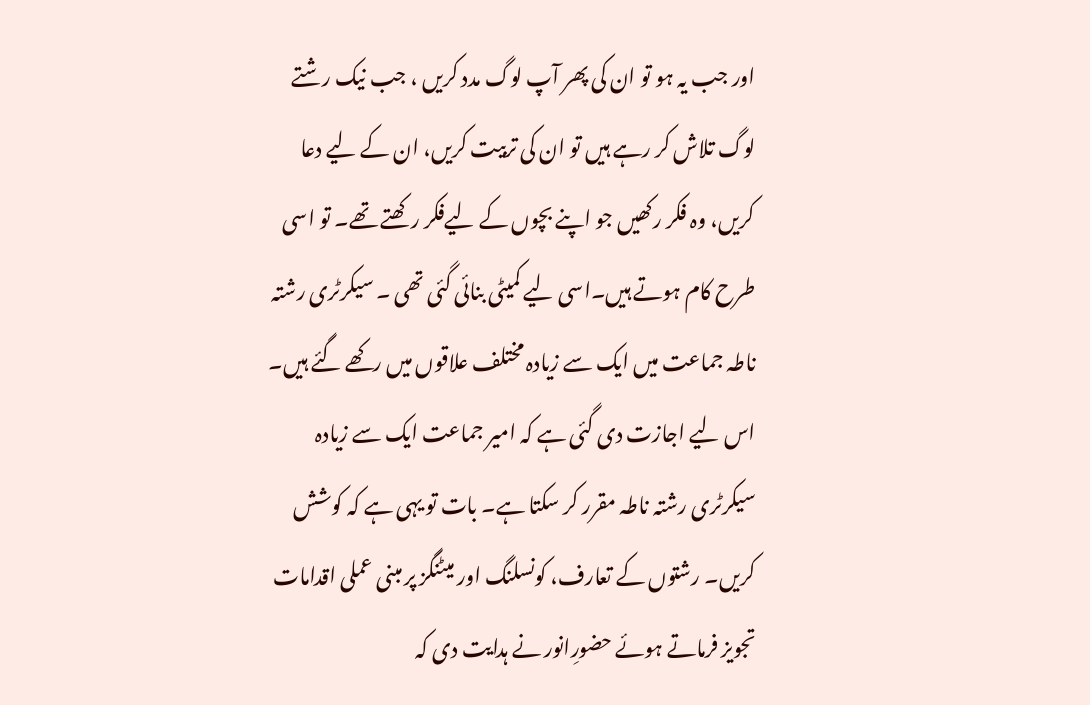اور جب یہ ہو تو ان کی پھر آپ لوگ مدد کریں ، جب نیک رشتے لوگ تلاش کر رہے ہیں تو ان کی تربیت کریں، ان کے لیے دعا کریں، وہ فکر رکھیں جو اپنے بچوں کے لیےفکر رکھتے تھے۔ تو اسی طرح کام ہوتے ہیں۔اسی لیے کمیٹی بنائی گئی تھی ۔ سیکرٹری رشتہ ناطہ جماعت میں ایک سے زیادہ مختلف علاقوں میں رکھے گئے ہیں۔ اس لیے اجازت دی گئی ہے کہ امیر جماعت ایک سے زیادہ سیکرٹری رشتہ ناطہ مقرر کر سکتا ہے۔ بات تو یہی ہے کہ کوشش کریں۔ رشتوں کے تعارف، کونسلنگ اور میٹنگز پر مبنی عملی اقدامات تجویز فرماتے ہوئے حضورِانور نے ہدایت دی کہ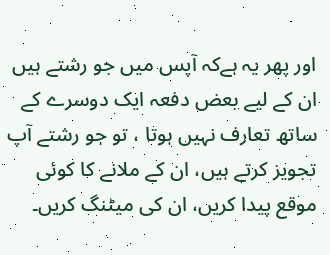اور پھر یہ ہےکہ آپس میں جو رشتے ہیں ان کے لیے بعض دفعہ ایک دوسرے کے ساتھ تعارف نہیں ہوتا ، تو جو رشتے آپ تجویز کرتے ہیں، ان کے ملانے کا کوئی موقع پیدا کریں، ان کی میٹنگ کریں۔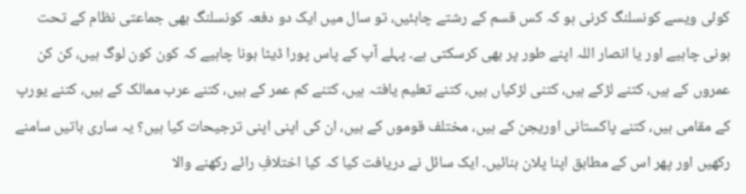کوئی ویسے کونسلنگ کرنی ہو کہ کس قسم کے رشتے چاہئیں، تو سال میں ایک دو دفعہ کونسلنگ بھی جماعتی نظام کے تحت ہونی چاہیے اور یا انصار اللہ اپنے طور پر بھی کرسکتی ہے۔ پہلے آپ کے پاس پورا ڈیٹا ہونا چاہیے کہ کون کون لوگ ہیں، کن کن عمروں کے ہیں، کتنے لڑکے ہیں، کتنی لڑکیاں ہیں، کتنے تعلیم یافتہ ہیں، کتنے کم عمر کے ہیں، کتنے عرب ممالک کے ہیں، کتنے یورپ کے مقامی ہیں، کتنے پاکستانی اوریجن کے ہیں، مختلف قوموں کے ہیں، ان کی اپنی اپنی ترجیحات کیا ہیں؟ یہ ساری باتیں سامنے رکھیں اور پھر اس کے مطابق اپنا پلان بنائیں۔ ایک سائل نے دریافت کیا کہ کیا اختلافِ رائے رکھنے والا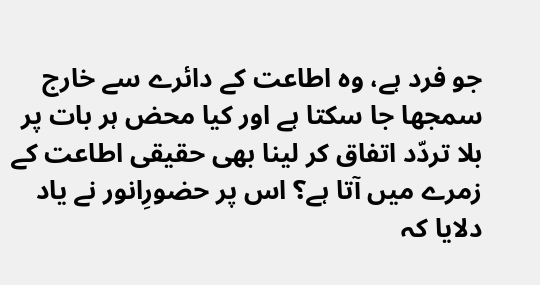جو فرد ہے، وہ اطاعت کے دائرے سے خارج سمجھا جا سکتا ہے اور کیا محض ہر بات پر بلا تردّد اتفاق کر لینا بھی حقیقی اطاعت کے زمرے میں آتا ہے؟ اس پر حضورِانور نے یاد دلایا کہ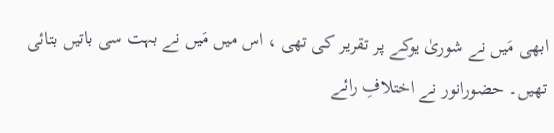ابھی مَیں نے شوریٰ یوکے پر تقریر کی تھی ، اس میں مَیں نے بہت سی باتیں بتائی تھیں۔ حضورانور نے اختلافِ رائے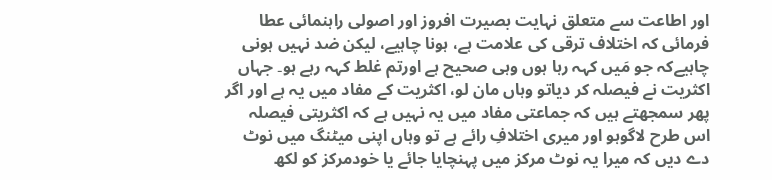اور اطاعت سے متعلق نہایت بصیرت افروز اور اصولی راہنمائی عطا فرمائی کہ اختلاف ترقی کی علامت ہے، ہونا چاہیے، لیکن ضد نہیں ہونی چاہیےکہ جو مَیں کہہ رہا ہوں وہی صحیح ہے اورتم غلط کہہ رہے ہو۔ جہاں اکثریت نے فیصلہ کر دیاتو وہاں مان لو، اکثریت کے مفاد میں یہ ہے اور اگر پھر سمجھتے ہیں کہ جماعتی مفاد میں یہ نہیں ہے کہ اکثریتی فیصلہ اس طرح لاگوہو اور میری اختلافِ رائے ہے تو وہاں اپنی میٹنگ میں نوٹ دے دیں کہ میرا یہ نوٹ مرکز میں پہنچایا جائے یا خودمرکز کو لکھ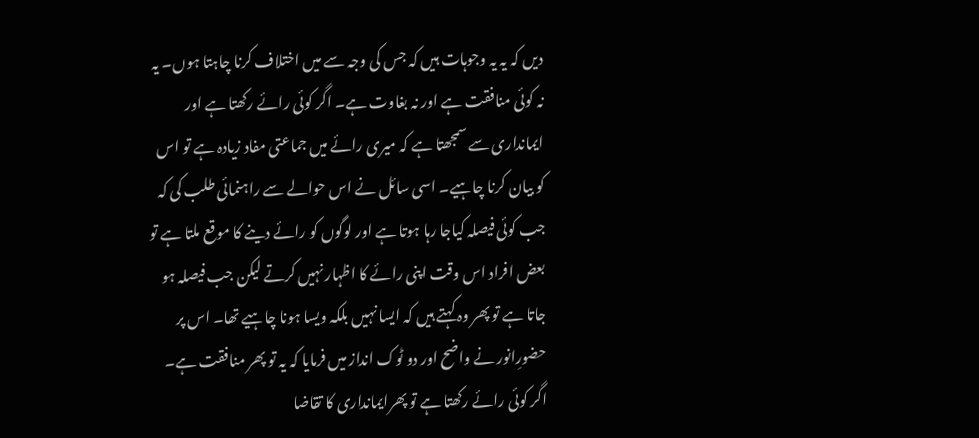دیں کہ یہ یہ وجوہات ہیں کہ جس کی وجہ سے میں اختلاف کرنا چاہتا ہوں۔ یہ نہ کوئی منافقت ہے اور نہ بغاوت ہے۔ اگر کوئی رائے رکھتا ہے اور ایمانداری سے سمجھتا ہے کہ میری رائے میں جماعتی مفاد زیادہ ہے تو اس کو بیان کرنا چاہیے۔ اسی سائل نے اس حوالے سے راہنمائی طلب کی کہ جب کوئی فیصلہ کیاجا رہا ہوتا ہے اور لوگوں کو رائے دینے کا موقع ملتا ہے تو بعض افراد اس وقت اپنی رائے کا اظہار نہیں کرتے لیکن جب فیصلہ ہو جاتا ہے تو پھر وہ کہتے ہیں کہ ایسا نہیں بلکہ ویسا ہونا چاہیے تھا۔ اس پر حضورِانور نے واضح اور دو ٹوک انداز میں فرمایا کہ یہ تو پھر منافقت ہے۔ اگر کوئی رائے رکھتا ہے تو پھرایمانداری کا تقاضا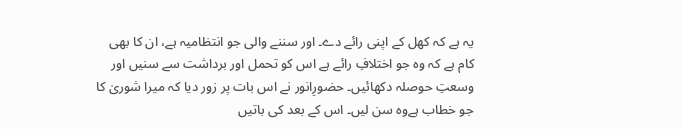یہ ہے کہ کھل کے اپنی رائے دے۔ اور سننے والی جو انتظامیہ ہے، ان کا بھی کام ہے کہ وہ جو اختلافِ رائے ہے اس کو تحمل اور برداشت سے سنیں اور وسعتِ حوصلہ دکھائیں۔ حضورِانور نے اس بات پر زور دیا کہ میرا شوریٰ کا جو خطاب ہےوہ سن لیں۔ اس کے بعد کی باتیں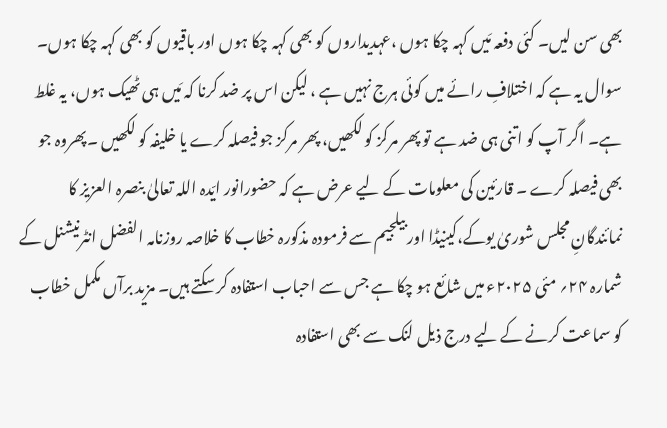بھی سن لیں۔ کئی دفعہ مَیں کہہ چکا ہوں ،عہدیداروں کو بھی کہہ چکا ہوں اور باقیوں کو بھی کہہ چکا ہوں۔ سوال یہ ہے کہ اختلافِ رائے میں کوئی ہرج نہیں ہے ، لیکن اس پر ضد کرنا کہ مَیں ہی ٹھیک ہوں، یہ غلط ہے۔ اگر آپ کو اتنی ہی ضد ہے تو پھر مرکز کو لکھیں، پھر مرکز جو فیصلہ کرے یا خلیفہ کو لکھیں ۔پھروہ جو بھی فیصلہ کرے ۔ قارئین کی معلومات کے لیے عرض ہے کہ حضورانور ایّدہ اللہ تعالیٰ بنصرہ العزیز کا نمائندگانِ مجلس شوریٰ یوکے،کینیڈا اور بیلجیم سے فرمودہ مذکورہ خطاب کا خلاصہ روزنامہ الفضل انٹرنیشنل کے شمارہ ۲۴؍ مئی ۲۰۲۵ء میں شائع ہو چکا ہے جس سے احباب استفادہ کر سکتے ہیں۔ مزید برآں مکمل خطاب کو سماعت کرنے کے لیے درج ذیل لنک سے بھی استفادہ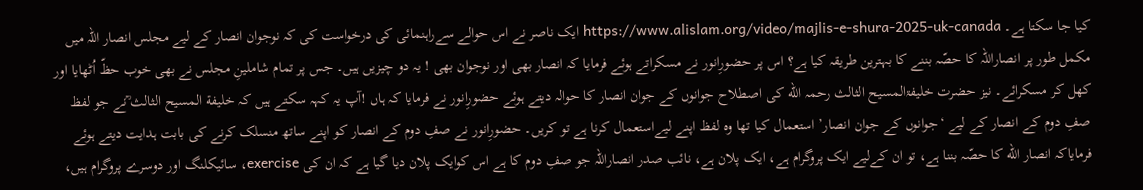کیا جا سکتا ہے۔ https://www.alislam.org/video/majlis-e-shura-2025-uk-canada ایک ناصر نے اس حوالے سےراہنمائی کی درخواست کی کہ نوجوان انصار کے لیے مجلس انصار اللہ میں مکمل طور پر انصاراللہ کا حصّہ بننے کا بہترین طریقہ کیا ہے؟ اس پر حضورِانور نے مسکراتے ہوئے فرمایا کہ انصار بھی اور نوجوان بھی ! یہ دو چیزیں ہیں۔ جس پر تمام شاملینِ مجلس نے بھی خوب حظّ اُٹھایا اور کھل کر مسکرائے۔ نیز حضرت خلیفۃالمسیح الثالث رحمہ الله کی اصطلاح جوانوں کے جوان انصار کا حوالہ دیتے ہوئے حضورِانور نے فرمایا کہ ہاں !آپ یہ کہہ سکتے ہیں کہ خلیفة المسیح الثالث ؒنے جو لفظ صفِ دوم کے انصار کے لیے ‘جوانوں کے جوان انصار’ استعمال کیا تھا وہ لفظ اپنے لیےاستعمال کرنا ہے تو کریں۔ حضورِانور نے صفِ دوم کے انصار کو اپنے ساتھ منسلک کرنے کی بابت ہدایت دیتے ہوئے فرمایاکہ انصار الله کا حصّہ بننا ہے، تو ان کےلیے ایک پروگرام ہے، ایک پلان ہے، نائب صدر انصاراللہ جو صفِ دوم کا ہے اس کوایک پلان دیا گیا ہے کہ ان کی exercise، سائیکلنگ اور دوسرے پروگرام ہیں،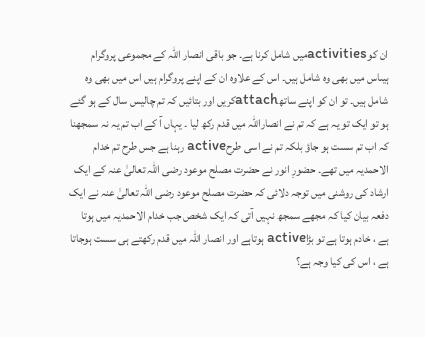ان کوactivitiesمیں شامل کرنا ہے۔ جو باقی انصار اللہ کے مجموعی پروگرام ہیںاس میں بھی وہ شامل ہیں۔ اس کے علاوہ ان کے اپنے پروگرام ہیں اس میں بھی وہ شامل ہیں۔ تو ان کو اپنے ساتھattachکریں اور بتائیں کہ تم چالیس سال کے ہو گئے ہو تو ایک تو یہ ہے کہ تم نے انصاراللہ میں قدم رکھ لیا ۔ یہاں آ کے اب تم یہ نہ سمجھنا کہ اب تم سست ہو جاؤ بلکہ تم نے اسی طرحactive رہنا ہے جس طرح تم خدام الاحمدیہ میں تھے۔ حضورِ انور نے حضرت مصلح موعود رضی اللہ تعالیٰ عنہ کے ایک ارشاد کی روشنی میں توجہ دلائی کہ حضرت مصلح موعود رضی اللہ تعالیٰ عنہ نے ایک دفعہ بیان کیا کہ مجھے سمجھ نہیں آتی کہ ایک شخص جب خدام الاحمدیہ میں ہوتا ہے ، خادم ہوتا ہے تو بڑاactive ہوتاہے اور انصار اللہ میں قدم رکھتے ہی سست ہوجاتا ہے ، اس کی کیا وجہ ہے؟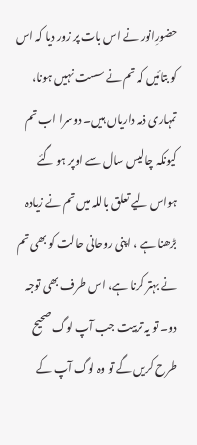حضورِانور نے اس بات پر زور دیا کہ اس کو بتائیں کہ تم نے سست نہیں ہونا، تمہاری ذمہ داریاں ہیں۔ دوسرا اب تم کیونکہ چالیس سال سے اوپر ہو گئے ہواس لیے تعلق باللہ میں تم نے زیادہ بڑھنا ہے ، اپنی روحانی حالت کو بھی تم نے بہتر کرنا ہے، اس طرف بھی توجہ دو۔ تو یہ تربیت جب آپ لوگ صحیح طرح کریں گے تو وہ لوگ آپ کے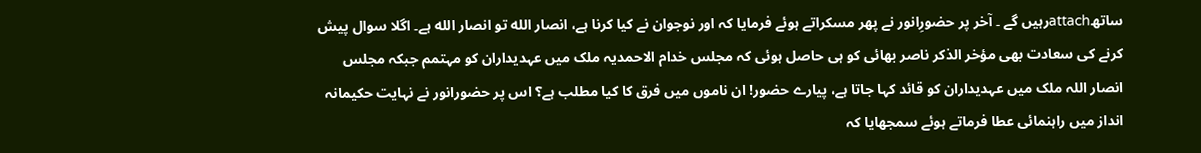ساتھattachرہیں گے ۔ آخر پر حضورِانور نے پھر مسکراتے ہوئے فرمایا کہ اور نوجوان نے کیا کرنا ہے، انصار الله تو انصار الله ہے۔ اگلا سوال پیش کرنے کی سعادت بھی مؤخر الذکر ناصر بھائی کو ہی حاصل ہوئی کہ مجلس خدام الاحمدیہ ملک میں عہدیداران کو مہتمم جبکہ مجلس انصار اللہ ملک میں عہدیداران کو قائد کہا جاتا ہے، پیارے حضور! ان ناموں میں فرق کا کیا مطلب ہے؟ اس پر حضورانور نے نہایت حکیمانہ انداز میں راہنمائی عطا فرماتے ہوئے سمجھایا کہ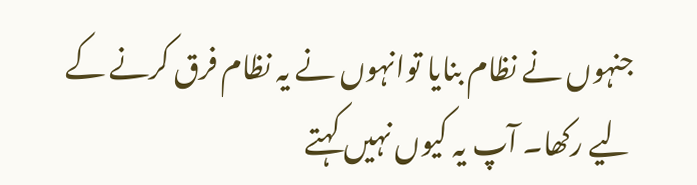جنہوں نے نظام بنایا توانہوں نے یہ نظام فرق کرنے کے لیے رکھا۔ آپ یہ کیوں نہیں کہتے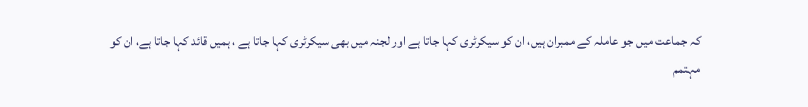کہ جماعت میں جو عاملہ کے ممبران ہیں، ان کو سیکرٹری کہا جاتا ہے اور لجنہ میں بھی سیکرٹری کہا جاتا ہے ، ہمیں قائد کہا جاتا ہے، ان کو مہتمم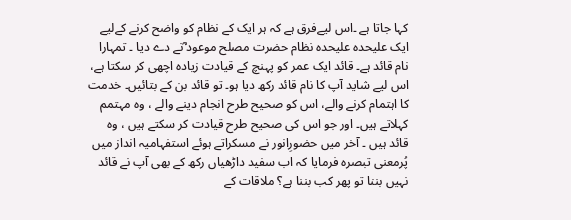کہا جاتا ہے ۔اس لیےفرق ہے کہ ہر ایک کے نظام کو واضح کرنے کےلیے ایک علیحدہ علیحدہ نظام حضرت مصلح موعود ؓنے دے دیا ۔ تمہارا نام قائد ہے۔ قائد ایک عمر کو پہنچ کے قیادت زیادہ اچھی کر سکتا ہے، اس لیے شاید آپ کا نام قائد رکھ دیا ہو۔ تو قائد بن کے بتائیں۔ خدمت کا اہتمام کرنے والے، اس کو صحیح طرح انجام دینے والے ، وہ مہتمم کہلاتے ہیں۔ اور جو اس کی صحیح طرح قیادت کر سکتے ہیں ، وہ قائد ہیں ۔ آخر میں حضورِانور نے مسکراتے ہوئے استفہامیہ انداز میں پُرمعنی تبصرہ فرمایا کہ اب سفید داڑھیاں رکھ کے بھی آپ نے قائد نہیں بننا تو پھر کب بننا ہے؟ ملاقات کے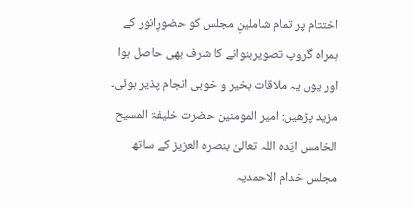اختتام پر تمام شاملینِ مجلس کو حضورِانور کے ہمراہ گروپ تصویربنوانے کا شرف بھی حاصل ہوا اور یوں یہ ملاقات بخیر و خوبی انجام پذیر ہوئی۔ مزید پڑھیں: امیر المومنین حضرت خلیفۃ المسیح الخامس ایّدہ اللہ تعالیٰ بنصرہ العزیز کے ساتھ مجلس خدام الاحمدیہ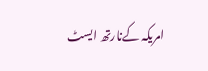امریکہ کےنارتھ ایسٹ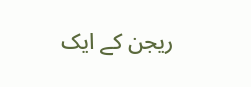ریجن کے ایک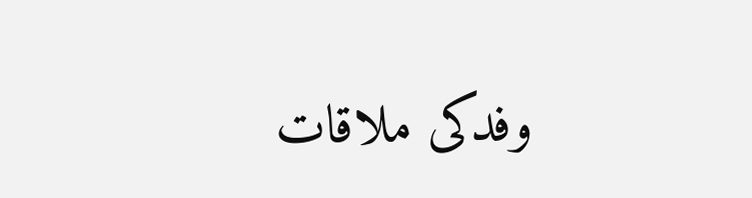وفدکی ملاقات